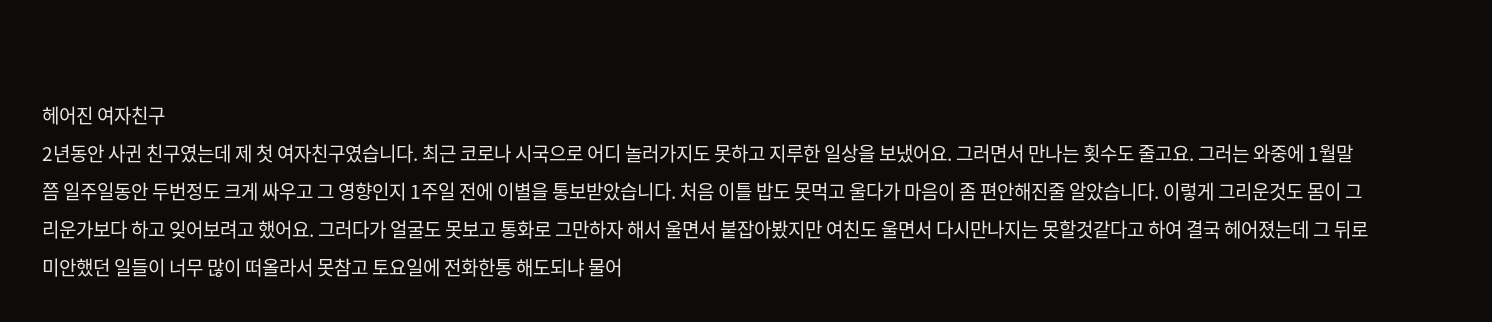헤어진 여자친구
2년동안 사귄 친구였는데 제 첫 여자친구였습니다. 최근 코로나 시국으로 어디 놀러가지도 못하고 지루한 일상을 보냈어요. 그러면서 만나는 횟수도 줄고요. 그러는 와중에 1월말쯤 일주일동안 두번정도 크게 싸우고 그 영향인지 1주일 전에 이별을 통보받았습니다. 처음 이틀 밥도 못먹고 울다가 마음이 좀 편안해진줄 알았습니다. 이렇게 그리운것도 몸이 그리운가보다 하고 잊어보려고 했어요. 그러다가 얼굴도 못보고 통화로 그만하자 해서 울면서 붙잡아봤지만 여친도 울면서 다시만나지는 못할것같다고 하여 결국 헤어졌는데 그 뒤로 미안했던 일들이 너무 많이 떠올라서 못참고 토요일에 전화한통 해도되냐 물어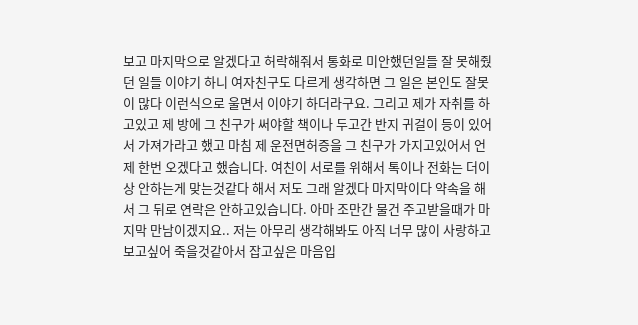보고 마지막으로 알겠다고 허락해줘서 통화로 미안했던일들 잘 못해줬던 일들 이야기 하니 여자친구도 다르게 생각하면 그 일은 본인도 잘못이 많다 이런식으로 울면서 이야기 하더라구요. 그리고 제가 자취를 하고있고 제 방에 그 친구가 써야할 책이나 두고간 반지 귀걸이 등이 있어서 가져가라고 했고 마침 제 운전면허증을 그 친구가 가지고있어서 언제 한번 오겠다고 했습니다. 여친이 서로를 위해서 톡이나 전화는 더이상 안하는게 맞는것같다 해서 저도 그래 알겠다 마지막이다 약속을 해서 그 뒤로 연락은 안하고있습니다. 아마 조만간 물건 주고받을때가 마지막 만남이겠지요.. 저는 아무리 생각해봐도 아직 너무 많이 사랑하고 보고싶어 죽을것같아서 잡고싶은 마음입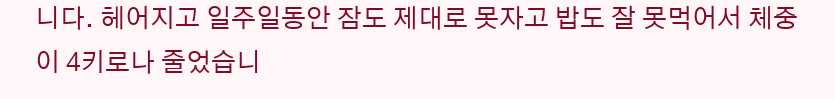니다. 헤어지고 일주일동안 잠도 제대로 못자고 밥도 잘 못먹어서 체중이 4키로나 줄었습니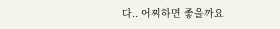다.. 어찌하면 좋을까요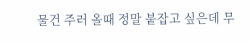물건 주러 올때 정말 붙잡고 싶은데 무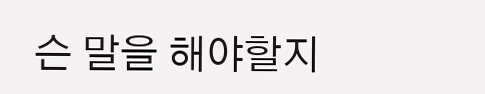슨 말을 해야할지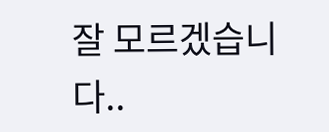잘 모르겠습니다..